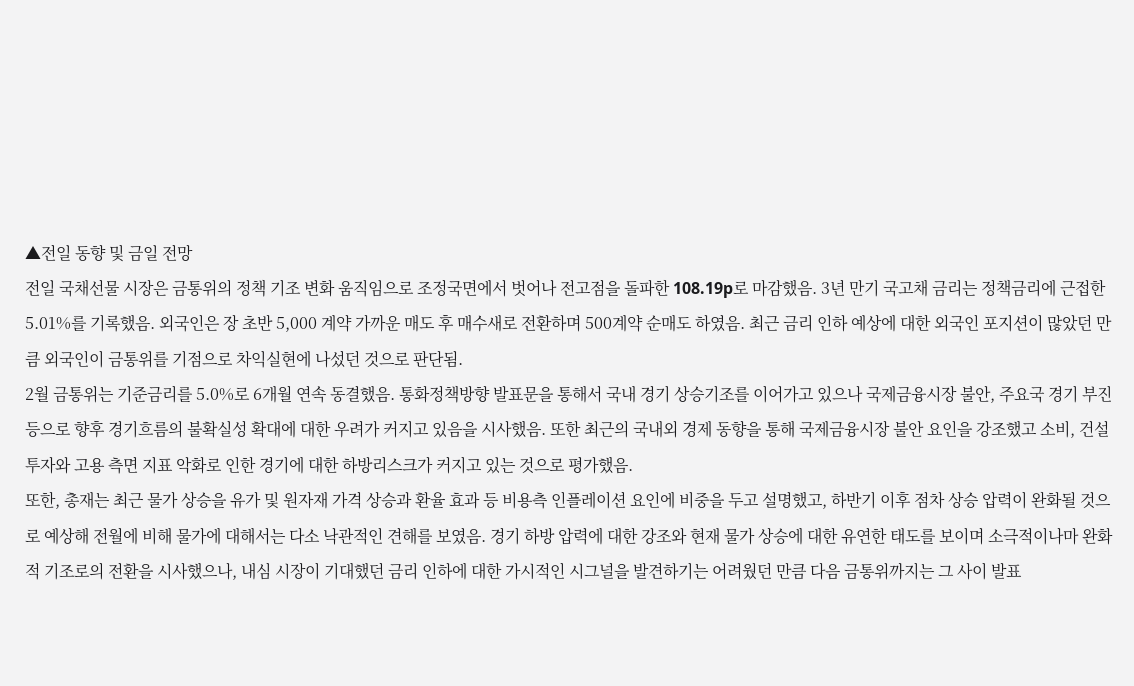▲전일 동향 및 금일 전망
전일 국채선물 시장은 금통위의 정책 기조 변화 움직임으로 조정국면에서 벗어나 전고점을 돌파한 108.19p로 마감했음. 3년 만기 국고채 금리는 정책금리에 근접한 5.01%를 기록했음. 외국인은 장 초반 5,000 계약 가까운 매도 후 매수새로 전환하며 500계약 순매도 하였음. 최근 금리 인하 예상에 대한 외국인 포지션이 많았던 만큼 외국인이 금통위를 기점으로 차익실현에 나섰던 것으로 판단됨.
2월 금통위는 기준금리를 5.0%로 6개월 연속 동결했음. 통화정책방향 발표문을 통해서 국내 경기 상승기조를 이어가고 있으나 국제금융시장 불안, 주요국 경기 부진 등으로 향후 경기흐름의 불확실성 확대에 대한 우려가 커지고 있음을 시사했음. 또한 최근의 국내외 경제 동향을 통해 국제금융시장 불안 요인을 강조했고 소비, 건설투자와 고용 측면 지표 악화로 인한 경기에 대한 하방리스크가 커지고 있는 것으로 평가했음.
또한, 총재는 최근 물가 상승을 유가 및 원자재 가격 상승과 환율 효과 등 비용측 인플레이션 요인에 비중을 두고 설명했고, 하반기 이후 점차 상승 압력이 완화될 것으로 예상해 전월에 비해 물가에 대해서는 다소 낙관적인 견해를 보였음. 경기 하방 압력에 대한 강조와 현재 물가 상승에 대한 유연한 태도를 보이며 소극적이나마 완화적 기조로의 전환을 시사했으나, 내심 시장이 기대했던 금리 인하에 대한 가시적인 시그널을 발견하기는 어려웠던 만큼 다음 금통위까지는 그 사이 발표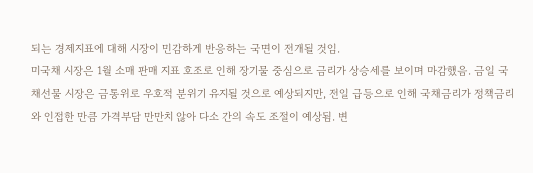되는 경제지표에 대해 시장이 민감하게 반응하는 국면이 전개될 것임.
미국채 시장은 1월 소매 판매 지표 호조로 인해 장기물 중심으로 금리가 상승세를 보이며 마감했음. 금일 국채선물 시장은 금통위로 우호적 분위기 유지될 것으로 예상되지만, 전일 급등으로 인해 국채금리가 정책금리와 인접한 만큼 가격부담 만만치 않아 다소 간의 속도 조절이 예상됨. 변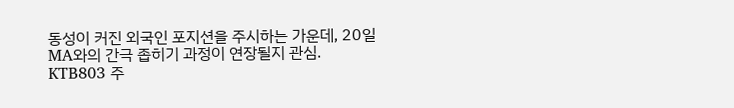동성이 커진 외국인 포지션을 주시하는 가운데, 20일 MA와의 간극 좁히기 과정이 연장될지 관심.
KTB803 주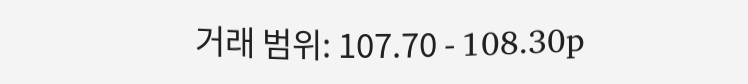거래 범위: 107.70 - 108.30p